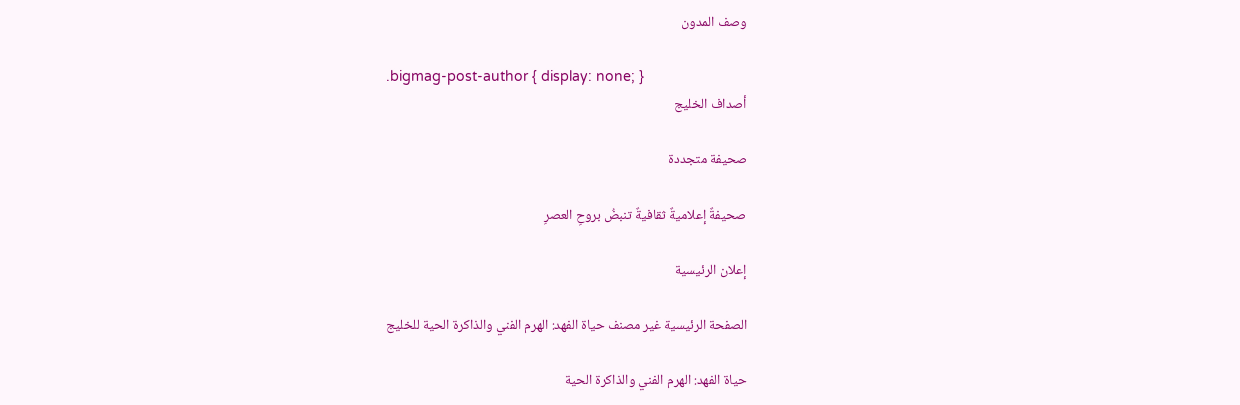وصف المدون

.bigmag-post-author { display: none; }
أصداف الخليج

صحيفة متجددة

صحيفةٌ إعلاميةٌ ثقافيةٌ تنبضُ بروحِ العصرِ

إعلان الرئيسية

الصفحة الرئيسية غير مصنف حياة الفهد: الهرم الفني والذاكرة الحية للخليج

حياة الفهد: الهرم الفني والذاكرة الحية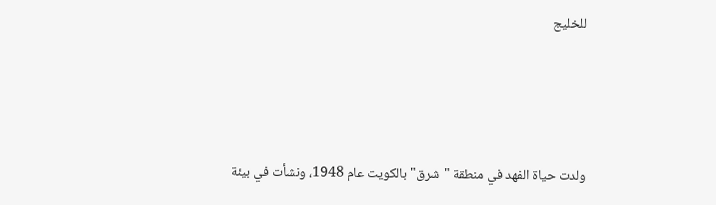للخليج




ولدت حياة الفهد في منطقة "شرق" بالكويت عام 1948، ونشأت في بيئة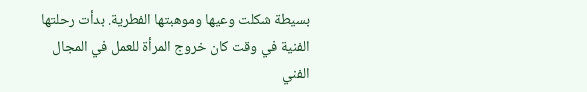بسيطة شكلت وعيها وموهبتها الفطرية. بدأت رحلتها الفنية في وقت كان خروج المرأة للعمل في المجال الفني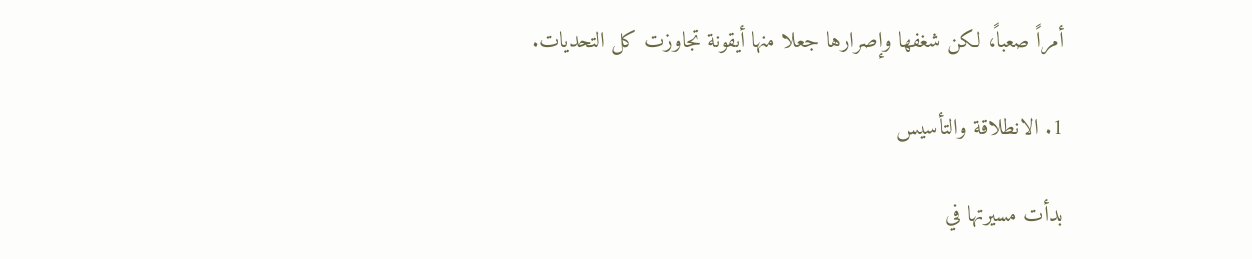أمراً صعباً، لكن شغفها وإصرارها جعلا منها أيقونة تجاوزت كل التحديات.

1. الانطلاقة والتأسيس

بدأت مسيرتها في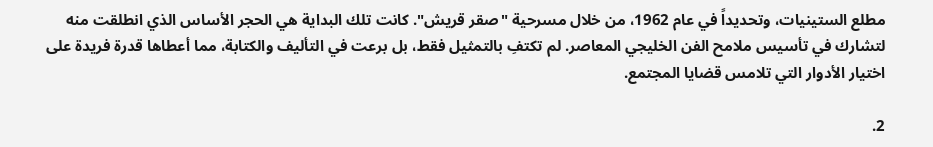مطلع الستينيات، وتحديداً في عام 1962، من خلال مسرحية "صقر قريش". كانت تلك البداية هي الحجر الأساس الذي انطلقت منه لتشارك في تأسيس ملامح الفن الخليجي المعاصر. لم تكتفِ بالتمثيل فقط، بل برعت في التأليف والكتابة، مما أعطاها قدرة فريدة على اختيار الأدوار التي تلامس قضايا المجتمع.

2.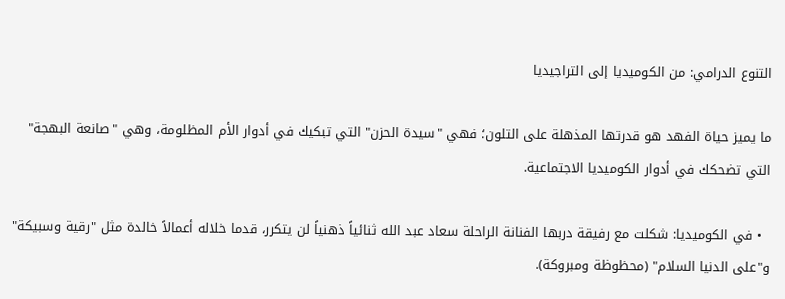التنوع الدرامي: من الكوميديا إلى التراجيديا

ما يميز حياة الفهد هو قدرتها المذهلة على التلون؛ فهي "سيدة الحزن" التي تبكيك في أدوار الأم المظلومة، وهي "صانعة البهجة" التي تضحكك في أدوار الكوميديا الاجتماعية.

  • في الكوميديا: شكلت مع رفيقة دربها الفنانة الراحلة سعاد عبد الله ثنائياً ذهنياً لن يتكرر، قدما خلاله أعمالاً خالدة مثل "رقية وسبيكة" و"على الدنيا السلام" (محظوظة ومبروكة).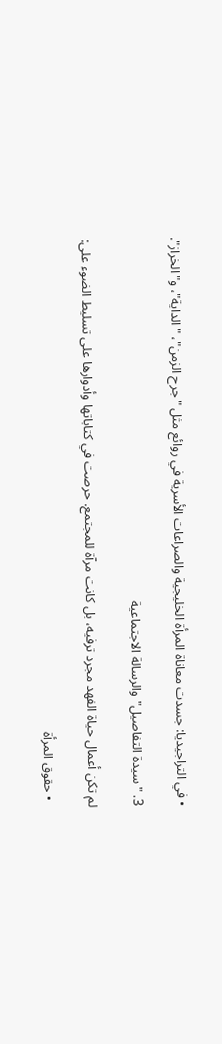• في التراجيديا: جسدت معاناة المرأة الخليجية والصراعات الأسرية في روائع مثل "جرح الزمن"، "الداية"، و"الخراز".

3. "سيدة التفاصيل" والرسالة الاجتماعية

لم تكن أعمال حياة الفهد مجرد ترفيه، بل كانت مرآة للمجتمع. حرصت في كتاباتها وأدوارها على تسليط الضوء على:

  • حقوق المرأة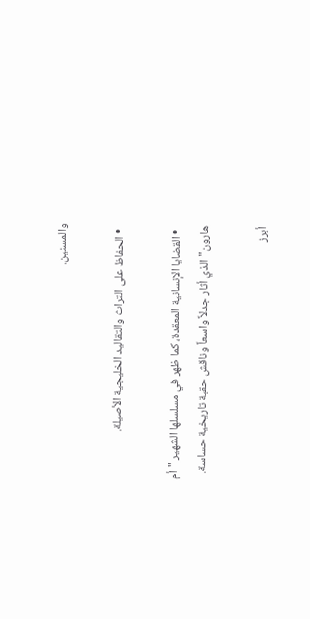والمسنين.

  • الحفاظ على التراث والتقاليد الخليجية الأصيلة.

  • القضايا الإنسانية المعقدة، كما ظهر في مسلسلها الشهير "أم هارون" الذي أثار جدلاً واسعاً وناقش حقبة تاريخية حساسة.

أبرز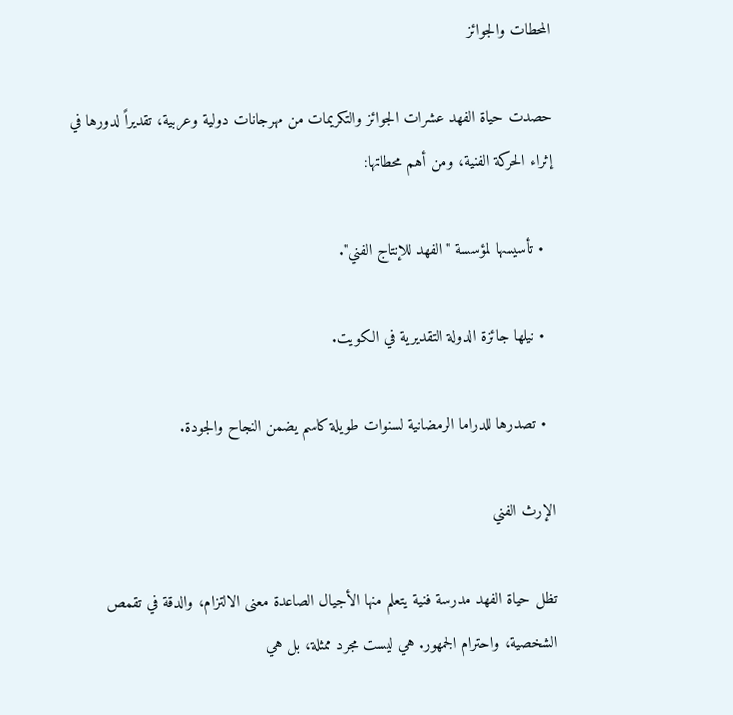المحطات والجوائز

حصدت حياة الفهد عشرات الجوائز والتكريمات من مهرجانات دولية وعربية، تقديراً لدورها في إثراء الحركة الفنية، ومن أهم محطاتها:

  • تأسيسها لمؤسسة "الفهد للإنتاج الفني".

  • نيلها جائزة الدولة التقديرية في الكويت.

  • تصدرها للدراما الرمضانية لسنوات طويلة كاسم يضمن النجاح والجودة.

الإرث الفني

تظل حياة الفهد مدرسة فنية يتعلم منها الأجيال الصاعدة معنى الالتزام، والدقة في تقمص الشخصية، واحترام الجمهور. هي ليست مجرد ممثلة، بل هي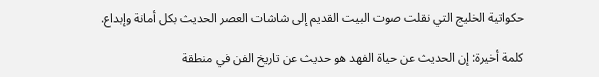حكواتية الخليج التي نقلت صوت البيت القديم إلى شاشات العصر الحديث بكل أمانة وإبداع.

كلمة أخيرة: إن الحديث عن حياة الفهد هو حديث عن تاريخ الفن في منطقة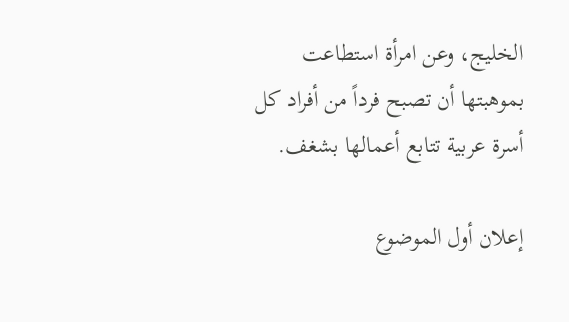الخليج، وعن امرأة استطاعت بموهبتها أن تصبح فرداً من أفراد كل أسرة عربية تتابع أعمالها بشغف.

إعلان أول الموضوع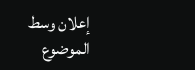إعلان وسط الموضوع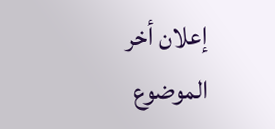إعلان أخر الموضوع